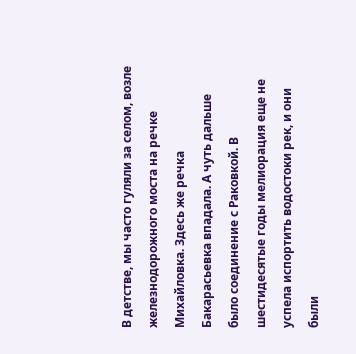В детстве, мы часто гуляли за селом, возле железнодорожного моста на речке Михайловка. Здесь же речка Бакарасьевка впадала. А чуть дальше было соединение с Раковкой. В шестидесятые годы мелиорация еще не успела испортить водостоки рек, и они были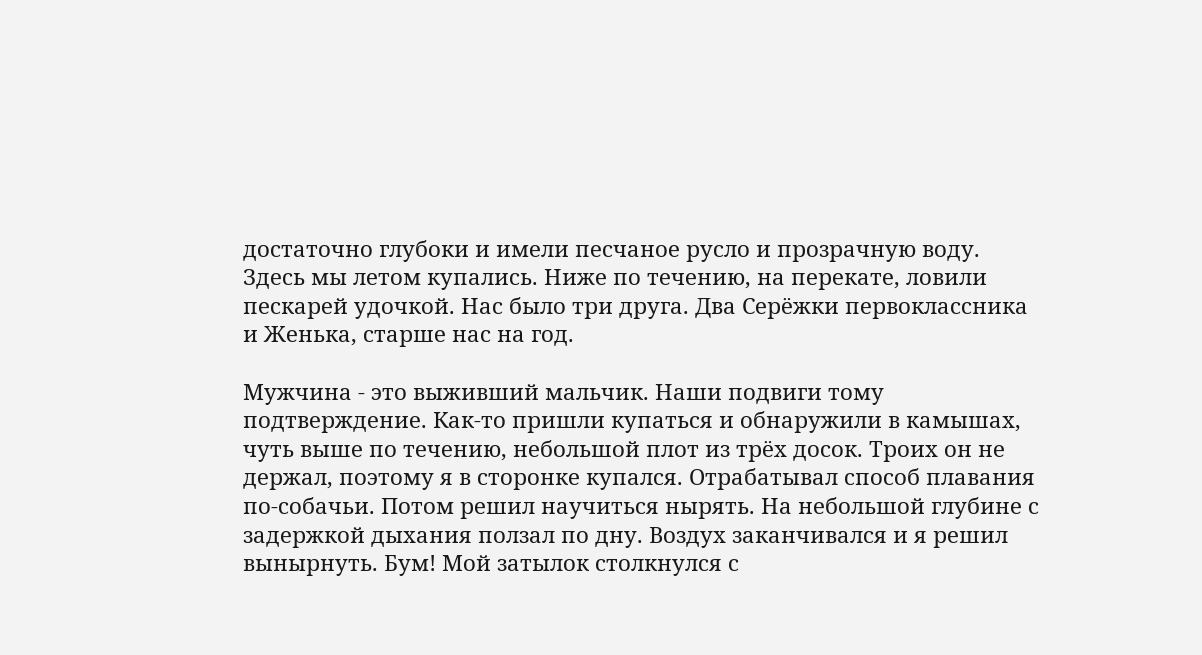достаточно глубоки и имели песчаное русло и прозрачную воду. Здесь мы летом купались. Ниже по течению, на перекате, ловили пескарей удочкой. Нас было три друга. Два Серёжки первоклассника и Женька, старше нас на год.

Мужчина - это выживший мальчик. Наши подвиги тому подтверждение. Как-то пришли купаться и обнаружили в камышах, чуть выше по течению, небольшой плот из трёх досок. Троих он не держал, поэтому я в сторонке купался. Отрабатывал способ плавания по-собачьи. Потом решил научиться нырять. На небольшой глубине с задержкой дыхания ползал по дну. Воздух заканчивался и я решил вынырнуть. Бум! Мой затылок столкнулся с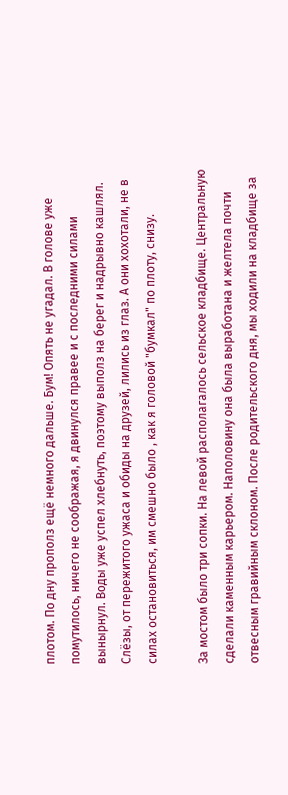плотом. По дну прополз ещё немного дальше. Бум! Опять не угадал. В голове уже помутилось, ничего не соображая, я двинулся правее и с последними силами вынырнул. Воды уже успел хлебнуть, поэтому выполз на берег и надрывно кашлял. Слёзы, от пережитого ужаса и обиды на друзей, лились из глаз. А они хохотали, не в силах остановиться, им смешно было , как я головой "бумкал" по плоту, снизу.

За мостом было три сопки. На левой располагалось сельское кладбище. Центральную сделали каменным карьером. Наполовину она была выработана и желтела почти отвесным гравийным склоном. После родительского дня, мы ходили на кладбище за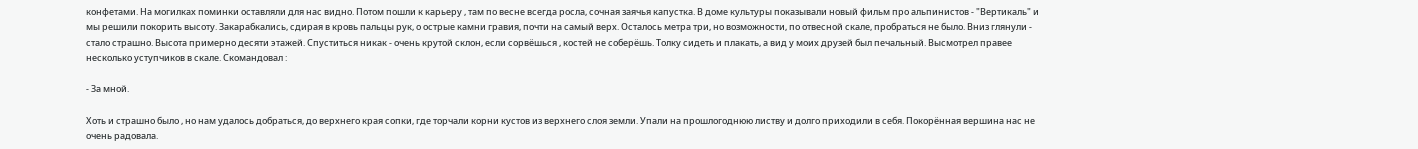конфетами. На могилках поминки оставляли для нас видно. Потом пошли к карьеру , там по весне всегда росла, сочная заячья капустка. В доме культуры показывали новый фильм про альпинистов - "Вертикаль" и мы решили покорить высоту. Закарабкались, сдирая в кровь пальцы рук, о острые камни гравия, почти на самый верх. Осталось метра три, но возможности, по отвесной скале, пробраться не было. Вниз глянули - стало страшно. Высота примерно десяти этажей. Спуститься никак - очень крутой склон, если сорвёшься , костей не соберёшь. Толку сидеть и плакать, а вид у моих друзей был печальный. Высмотрел правее несколько уступчиков в скале. Скомандовал :

- За мной.

Хоть и страшно было , но нам удалось добраться, до верхнего края сопки, где торчали корни кустов из верхнего слоя земли. Упали на прошлогоднюю листву и долго приходили в себя. Покорённая вершина нас не очень радовала.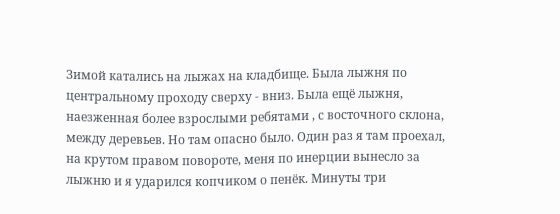Зимой катались на лыжах на кладбище. Была лыжня по центральному проходу сверху - вниз. Была ещё лыжня, наезженная более взрослыми ребятами , с восточного склона, между деревьев. Но там опасно было. Один раз я там проехал, на крутом правом повороте, меня по инерции вынесло за лыжню и я ударился копчиком о пенёк. Минуты три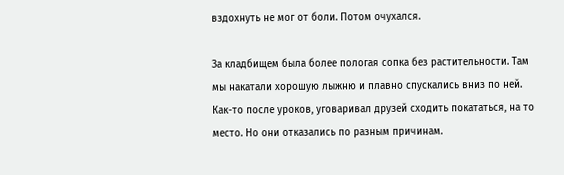вздохнуть не мог от боли. Потом очухался.

За кладбищем была более пологая сопка без растительности. Там мы накатали хорошую лыжню и плавно спускались вниз по ней. Как-то после уроков, уговаривал друзей сходить покататься, на то место. Но они отказались по разным причинам.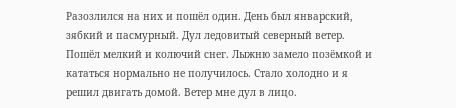Разозлился на них и пошёл один. День был январский, зябкий и пасмурный. Дул ледовитый северный ветер. Пошёл мелкий и колючий снег. Лыжню замело позёмкой и кататься нормально не получилось. Стало холодно и я решил двигать домой. Ветер мне дул в лицо.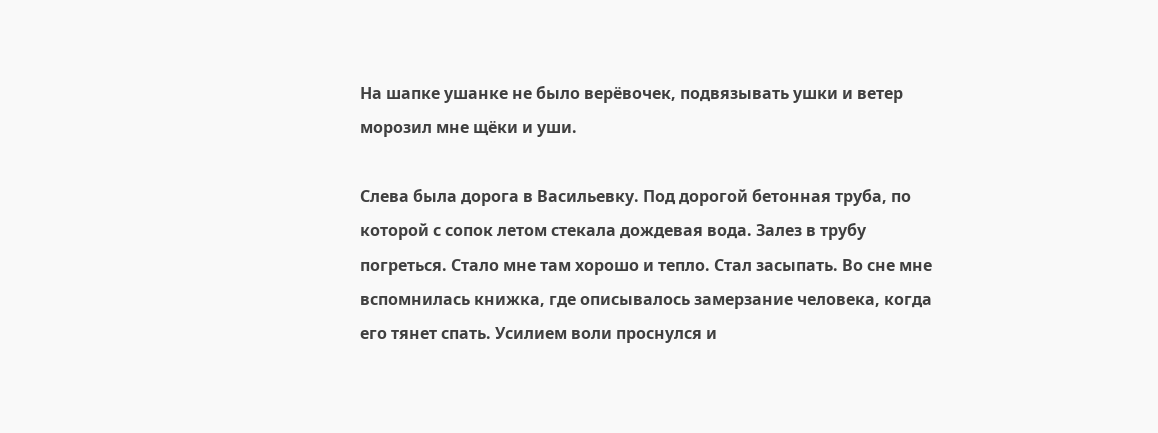На шапке ушанке не было верёвочек, подвязывать ушки и ветер морозил мне щёки и уши.

Слева была дорога в Васильевку. Под дорогой бетонная труба, по которой с сопок летом стекала дождевая вода. Залез в трубу погреться. Стало мне там хорошо и тепло. Стал засыпать. Во сне мне вспомнилась книжка, где описывалось замерзание человека, когда его тянет спать. Усилием воли проснулся и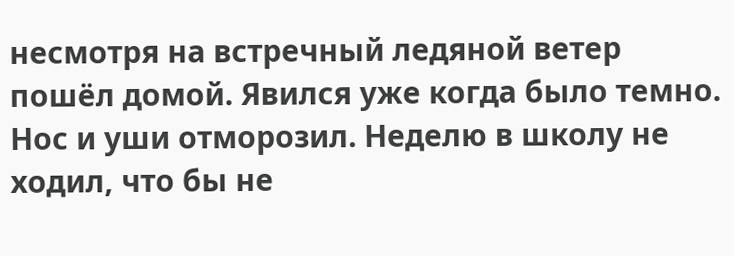несмотря на встречный ледяной ветер пошёл домой. Явился уже когда было темно. Нос и уши отморозил. Неделю в школу не ходил, что бы не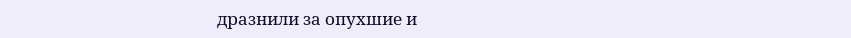дразнили за опухшие и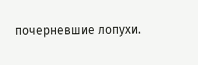почерневшие лопухи.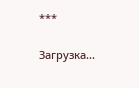***

Загрузка...